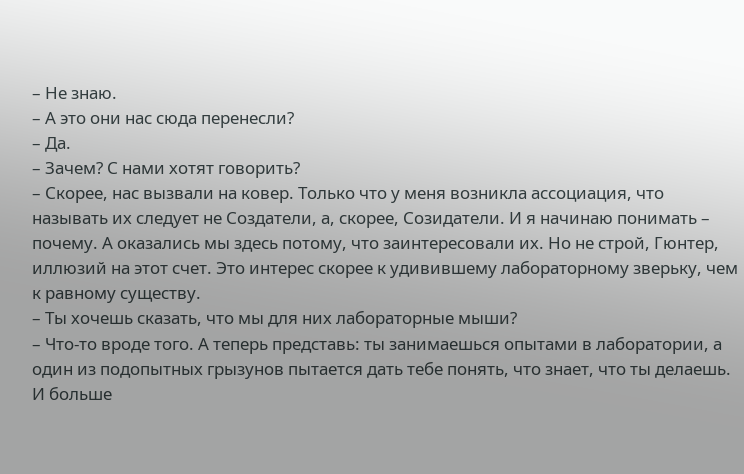– Не знаю.
– А это они нас сюда перенесли?
– Да.
– Зачем? С нами хотят говорить?
– Скорее, нас вызвали на ковер. Только что у меня возникла ассоциация, что называть их следует не Создатели, а, скорее, Созидатели. И я начинаю понимать – почему. А оказались мы здесь потому, что заинтересовали их. Но не строй, Гюнтер, иллюзий на этот счет. Это интерес скорее к удивившему лабораторному зверьку, чем к равному существу.
– Ты хочешь сказать, что мы для них лабораторные мыши?
– Что-то вроде того. А теперь представь: ты занимаешься опытами в лаборатории, а один из подопытных грызунов пытается дать тебе понять, что знает, что ты делаешь. И больше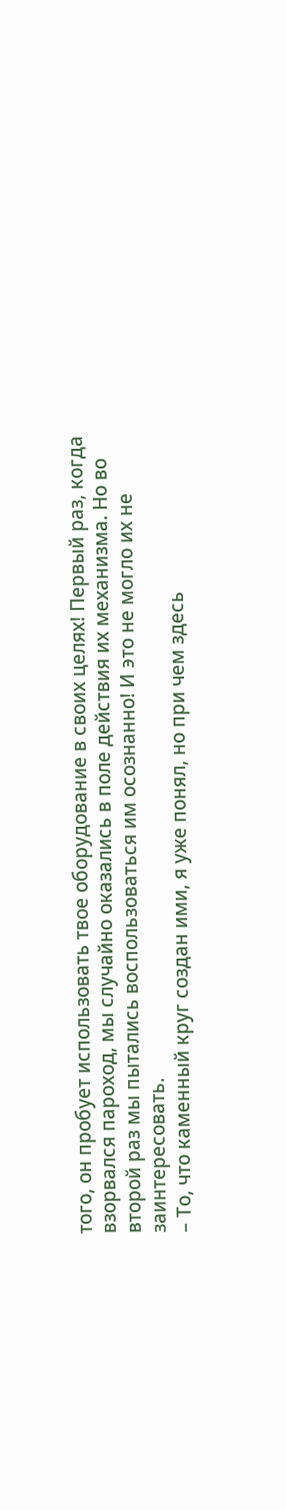того, он пробует использовать твое оборудование в своих целях! Первый раз, когда взорвался пароход, мы случайно оказались в поле действия их механизма. Но во второй раз мы пытались воспользоваться им осознанно! И это не могло их не заинтересовать.
– То, что каменный круг создан ими, я уже понял, но при чем здесь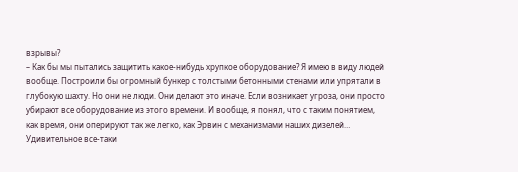взрывы?
– Как бы мы пытались защитить какое-нибудь хрупкое оборудование? Я имею в виду людей вообще. Построили бы огромный бункер с толстыми бетонными стенами или упрятали в глубокую шахту. Но они не люди. Они делают это иначе. Если возникает угроза, они просто убирают все оборудование из этого времени. И вообще, я понял, что с таким понятием, как время, они оперируют так же легко, как Эрвин с механизмами наших дизелей… Удивительное все-таки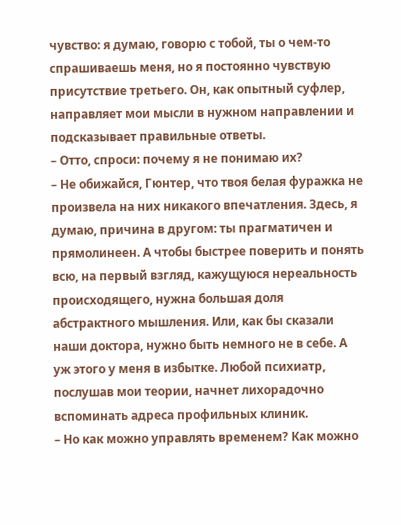чувство: я думаю, говорю с тобой, ты о чем-то спрашиваешь меня, но я постоянно чувствую присутствие третьего. Он, как опытный суфлер, направляет мои мысли в нужном направлении и подсказывает правильные ответы.
– Отто, спроси: почему я не понимаю их?
– Не обижайся, Гюнтер, что твоя белая фуражка не произвела на них никакого впечатления. Здесь, я думаю, причина в другом: ты прагматичен и прямолинеен. А чтобы быстрее поверить и понять всю, на первый взгляд, кажущуюся нереальность происходящего, нужна большая доля абстрактного мышления. Или, как бы сказали наши доктора, нужно быть немного не в себе. А уж этого у меня в избытке. Любой психиатр, послушав мои теории, начнет лихорадочно вспоминать адреса профильных клиник.
– Но как можно управлять временем? Как можно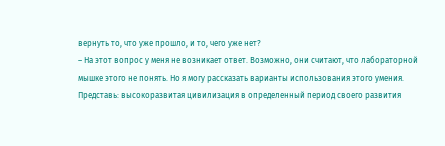вернуть то, что уже прошло, и то, чего уже нет?
– На этот вопрос у меня не возникает ответ. Возможно, они считают, что лабораторной мышке этого не понять. Но я могу рассказать варианты использования этого умения. Представь: высокоразвитая цивилизация в определенный период своего развития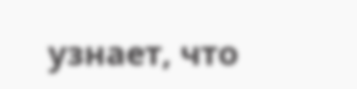узнает, что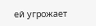ей угрожает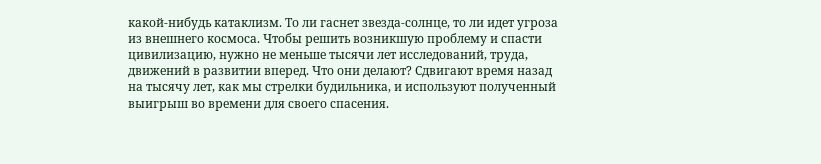какой-нибудь катаклизм. То ли гаснет звезда-солнце, то ли идет угроза из внешнего космоса. Чтобы решить возникшую проблему и спасти цивилизацию, нужно не меньше тысячи лет исследований, труда, движений в развитии вперед. Что они делают? Сдвигают время назад на тысячу лет, как мы стрелки будильника, и используют полученный выигрыш во времени для своего спасения.